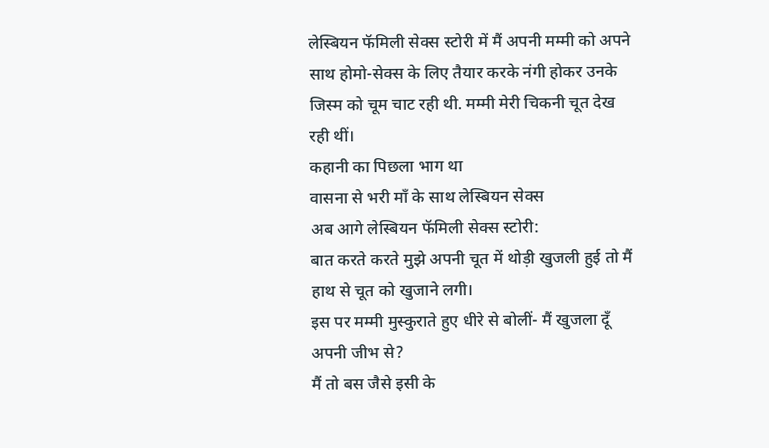लेस्बियन फॅमिली सेक्स स्टोरी में मैं अपनी मम्मी को अपने साथ होमो-सेक्स के लिए तैयार करके नंगी होकर उनके जिस्म को चूम चाट रही थी. मम्मी मेरी चिकनी चूत देख रही थीं।
कहानी का पिछला भाग था
वासना से भरी माँ के साथ लेस्बियन सेक्स
अब आगे लेस्बियन फॅमिली सेक्स स्टोरी:
बात करते करते मुझे अपनी चूत में थोड़ी खुजली हुई तो मैं हाथ से चूत को खुजाने लगी।
इस पर मम्मी मुस्कुराते हुए धीरे से बोलीं- मैं खुजला दूँ अपनी जीभ से?
मैं तो बस जैसे इसी के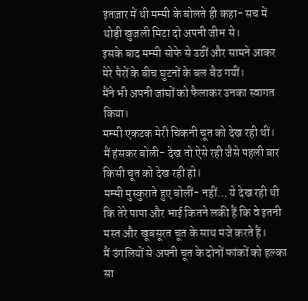इंतज़ार में थी मम्मी के बोलते ही कहा- सच में थोड़ी खुजली मिटा दो अपनी जीभ से।
इसके बाद मम्मी सोफे से उठीं और सामने आकर मेरे पैरों के बीच घुटनों के बल बैठ गयीं।
मैंने भी अपनी जांघों को फैलाकर उनका स्वागत किया।
मम्मी एकटक मेरी चिकनी चूत को देख रही थीं।
मैं हंसकर बोली- देख तो ऐसे रही जैसे पहली बार किसी चूत को देख रही हो।
मम्मी मुस्कुराते हुए बोलीं- नहीं… ये देख रही थी कि तेरे पापा और भाई कितने लकी हैं कि वे इतनी मस्त और खूबसूरत चूत के साथ मजे करते हैं।
मैं उंगलियों से अपनी चूत के दोनों फांकों को हल्का सा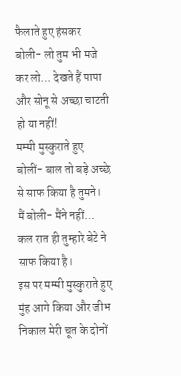फैलाते हुए हंसकर बोली- लो तुम भी मजे कर लो… देखते हैं पापा और सोनू से अच्छा चाटती हो या नहीं!
मम्मी मुस्कुराते हुए बोलीं- बाल तो बड़े अच्छे से साफ किया है तुमने।
मैं बोली- मैंने नहीं… कल रात ही तुम्हारे बेटे ने साफ किया है।
इस पर मम्मी मुस्कुराते हुए मुंह आगे किया और जीभ निकाल मेरी चूत के दोनों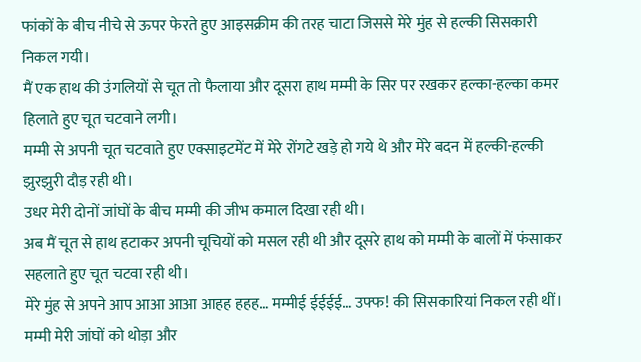फांकों के बीच नीचे से ऊपर फेरते हुए आइसक्रीम की तरह चाटा जिससे मेरे मुंह से हल्की सिसकारी निकल गयी।
मैं एक हाथ की उंगलियों से चूत तो फैलाया और दूसरा हाथ मम्मी के सिर पर रखकर हल्का-हल्का कमर हिलाते हुए चूत चटवाने लगी।
मम्मी से अपनी चूत चटवाते हुए एक्साइटमेंट में मेरे रोंगटे खड़े हो गये थे और मेरे बदन में हल्की-हल्की झुरझुरी दौड़ रही थी।
उधर मेरी दोनों जांघों के बीच मम्मी की जीभ कमाल दिखा रही थी।
अब मैं चूत से हाथ हटाकर अपनी चूचियों को मसल रही थी और दूसरे हाथ को मम्मी के बालों में फंसाकर सहलाते हुए चूत चटवा रही थी।
मेरे मुंह से अपने आप आआ आआ आहह हहह… मम्मीई ईईईई… उफ्फ! की सिसकारियां निकल रही थीं।
मम्मी मेरी जांघों को थोड़ा और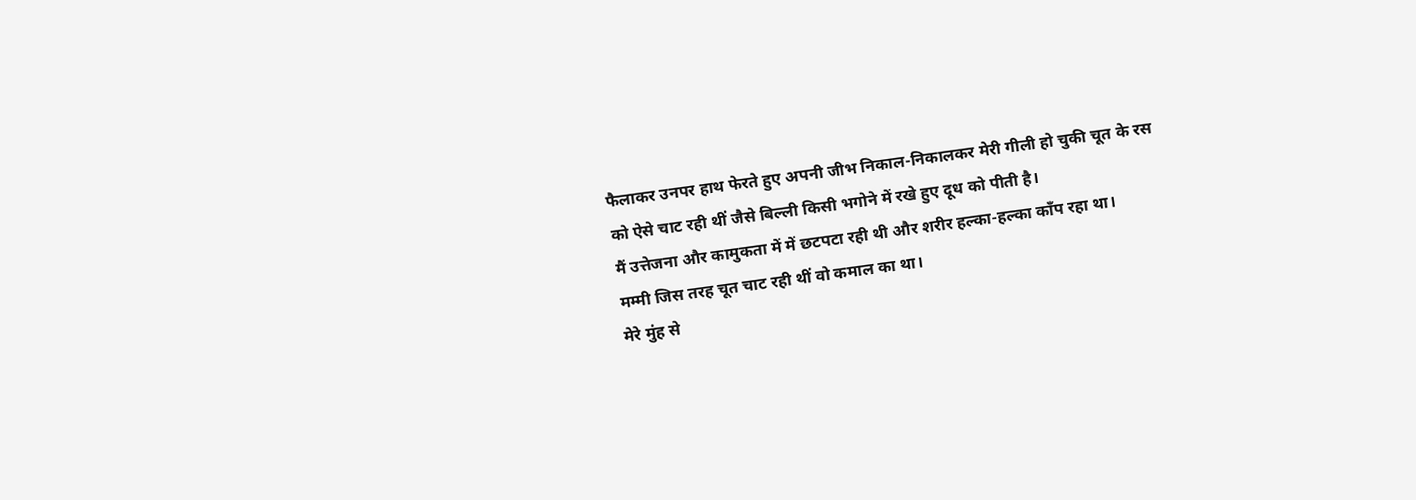फैलाकर उनपर हाथ फेरते हुए अपनी जीभ निकाल-निकालकर मेरी गीली हो चुकी चूत के रस को ऐसे चाट रही थीं जैसे बिल्ली किसी भगोने में रखे हुए दूध को पीती है।
मैं उत्तेजना और कामुकता में में छटपटा रही थी और शरीर हल्का-हल्का काँप रहा था।
मम्मी जिस तरह चूत चाट रही थीं वो कमाल का था।
मेरे मुंह से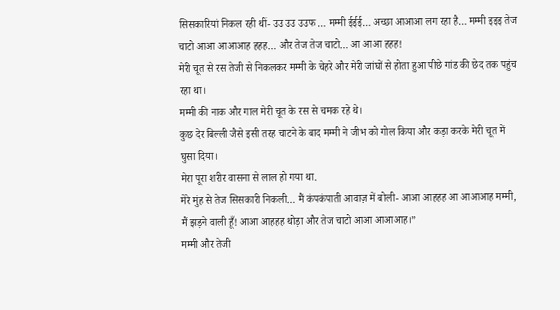सिसकारियां निकल रही थीं- उउ उउ उउफ … मम्मी ईईई… अच्छा आआआ लग रहा है… मम्मी इइइ तेज चाटो आआ आआआह हहह… और तेज तेज चाटो… आ आआ हहह!
मेरी चूत से रस तेजी से निकलकर मम्मी के चेहरे और मेरी जांघों से होता हुआ पीछे गांड की छेद तक पहुंच रहा था।
मम्मी की नाक और गाल मेरी चूत के रस से चमक रहे थे।
कुछ देर बिल्ली जैसे इसी तरह चाटने के बाद मम्मी ने जीभ को गोल किया और कड़ा करके मेरी चूत में घुसा दिया।
मेरा पूरा शरीर वासना से लाल हो गया था.
मेरे मुंह से तेज सिसकारी निकली… मैं कंपकंपाती आवाज़ में बोली- आआ आहहह आ आआआह मम्मी, मैं झड़ने वाली हूँ! आआ आहहह थोड़ा और तेज चाटो आआ आआआह।”
मम्मी और तेजी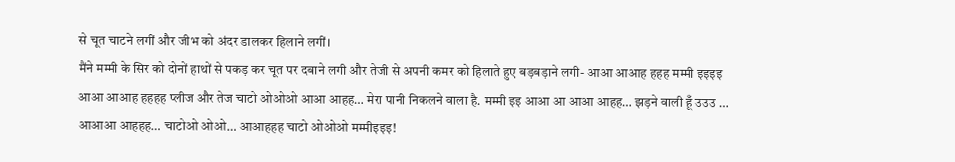से चूत चाटने लगीं और जीभ को अंदर डालकर हिलाने लगीं।
मैंने मम्मी के सिर को दोनों हाथों से पकड़ कर चूत पर दबाने लगी और तेजी से अपनी कमर को हिलाते हुए बड़बड़ाने लगी- आआ आआह हहह मम्मी इइइइ आआ आआह हहहह प्लीज और तेज चाटो ओओओ आआ आहह… मेरा पानी निकलने वाला है. मम्मी इइ आआ आ आआ आहह… झड़ने वाली हूँ उउउ … आआआ आहहह… चाटोओ ओओ… आआहहह चाटो ओओओ मम्मीइइइ!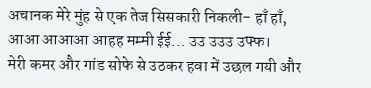अचानक मेरे मुंह से एक तेज सिसकारी निकली- हाँ हाँ, आआ आआआ आहह मम्मी ईई… उउ उउउ उफ्फ।
मेरी कमर और गांड सोफे से उठकर हवा में उछल गयी और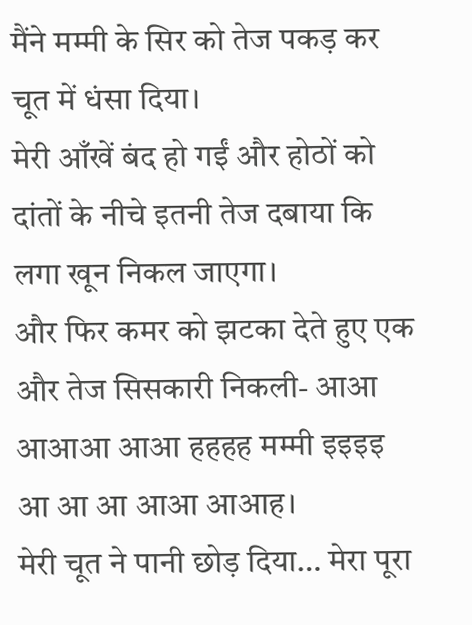मैंने मम्मी के सिर को तेज पकड़ कर चूत में धंसा दिया।
मेरी आँखें बंद हो गईं और होठों को दांतों के नीचे इतनी तेज दबाया कि लगा खून निकल जाएगा।
और फिर कमर को झटका देते हुए एक और तेज सिसकारी निकली- आआ आआआ आआ हहहह मम्मी इइइइ आ आ आ आआ आआह।
मेरी चूत ने पानी छोड़ दिया… मेरा पूरा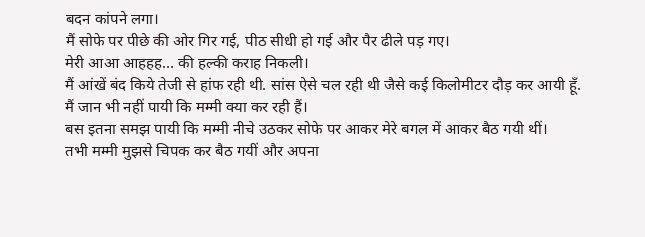बदन कांपने लगा।
मैं सोफे पर पीछे की ओर गिर गई, पीठ सीधी हो गई और पैर ढीले पड़ गए।
मेरी आआ आहहह… की हल्की कराह निकली।
मैं आंखें बंद किये तेजी से हांफ रही थी. सांस ऐसे चल रही थी जैसे कई किलोमीटर दौड़ कर आयी हूँ.
मैं जान भी नहीं पायी कि मम्मी क्या कर रही हैं।
बस इतना समझ पायी कि मम्मी नीचे उठकर सोफे पर आकर मेरे बगल में आकर बैठ गयी थीं।
तभी मम्मी मुझसे चिपक कर बैठ गयीं और अपना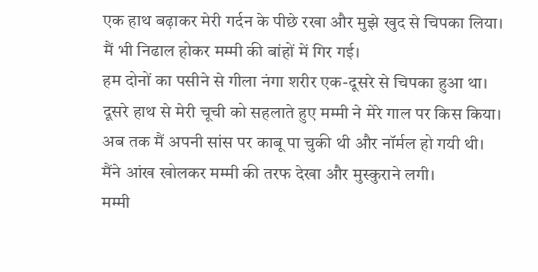एक हाथ बढ़ाकर मेरी गर्दन के पीछे रखा और मुझे खुद से चिपका लिया।
मैं भी निढाल होकर मम्मी की बांहों में गिर गई।
हम दोनों का पसीने से गीला नंगा शरीर एक-दूसरे से चिपका हुआ था।
दूसरे हाथ से मेरी चूची को सहलाते हुए मम्मी ने मेरे गाल पर किस किया।
अब तक मैं अपनी सांस पर काबू पा चुकी थी और नॉर्मल हो गयी थी।
मैंने आंख खोलकर मम्मी की तरफ देखा और मुस्कुराने लगी।
मम्मी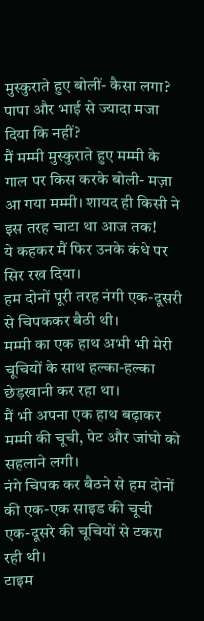मुस्कुराते हुए बोलीं- कैसा लगा? पापा और भाई से ज्यादा मजा दिया कि नहीं?
मैं मम्मी मुस्कुराते हुए मम्मी के गाल पर किस करके बोली- मज़ा आ गया मम्मी। शायद ही किसी ने इस तरह चाटा था आज तक!
ये कहकर मैं फिर उनके कंधे पर सिर रख दिया।
हम दोनों पूरी तरह नंगी एक-दूसरी से चिपककर बैठी थी।
मम्मी का एक हाथ अभी भी मेरी चूचियों के साथ हल्का-हल्का छेड़खानी कर रहा था।
मैं भी अपना एक हाथ बढ़ाकर मम्मी की चूची, पेट और जांघो को सहलाने लगी।
नंगे चिपक कर बैठने से हम दोनों की एक-एक साइड की चूची एक-दूसरे की चूचियों से टकरा रही थी।
टाइम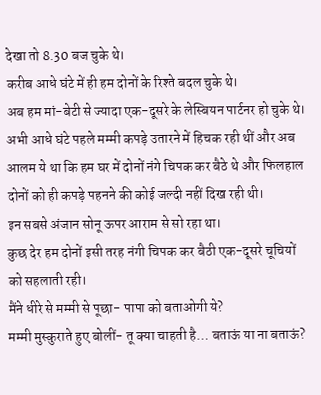देखा तो 8.30 बज चुके थे।
करीब आधे घंटे में ही हम दोनों के रिश्ते बदल चुके थे।
अब हम मां-बेटी से ज्यादा एक-दूसरे के लेस्बियन पार्टनर हो चुके थे।
अभी आधे घंटे पहले मम्मी कपड़े उतारने में हिचक रही थीं और अब आलम ये था कि हम घर में दोनों नंगे चिपक कर बैठे थे और फिलहाल दोनों को ही कपड़े पहनने की कोई जल्दी नहीं दिख रही थी।
इन सबसे अंजान सोनू ऊपर आराम से सो रहा था।
कुछ देर हम दोनों इसी तरह नंगी चिपक कर बैठी एक-दूसरे चूचियों को सहलाती रही।
मैंने धीरे से मम्मी से पूछा- पापा को बताओगी ये?
मम्मी मुस्कुराते हुए बोलीं- तू क्या चाहती है… बताऊं या ना बताऊं?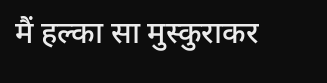मैं हल्का सा मुस्कुराकर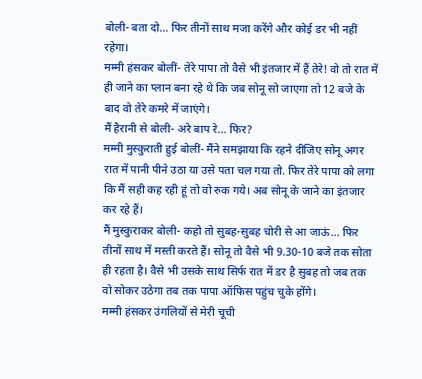बोली- बता दो… फिर तीनों साथ मजा करेंगे और कोई डर भी नहीं रहेगा।
मम्मी हंसकर बोलीं- तेरे पापा तो वैसे भी इंतजार में हैं तेरे! वो तो रात में ही जाने का प्लान बना रहे थे कि जब सोनू सो जाएगा तो 12 बजे के बाद वो तेरे कमरे में जाएंगे।
मैं हैरानी से बोली- अरे बाप रे… फिर?
मम्मी मुस्कुराती हुई बोलीं- मैंने समझाया कि रहने दीजिए सोनू अगर रात में पानी पीने उठा या उसे पता चल गया तो. फिर तेरे पापा को लगा कि मैं सही कह रही हूं तो वो रुक गये। अब सोनू के जाने का इंतजार कर रहे हैं।
मैं मुस्कुराकर बोली- कहो तो सुबह-सुबह चोरी से आ जाऊं… फिर तीनों साथ में मस्ती करते हैं। सोनू तो वैसे भी 9.30-10 बजे तक सोता ही रहता है। वैसे भी उसके साथ सिर्फ रात में डर है सुबह तो जब तक वो सोकर उठेगा तब तक पापा ऑफिस पहुंच चुके होंगे।
मम्मी हंसकर उंगलियों से मेरी चूची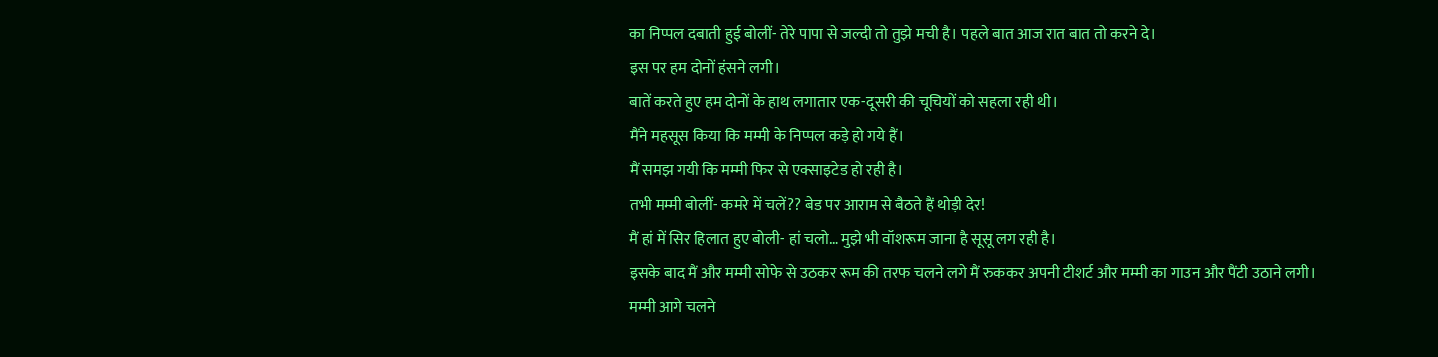का निप्पल दबाती हुई बोलीं- तेरे पापा से जल्दी तो तुझे मची है। पहले बात आज रात बात तो करने दे।
इस पर हम दोनों हंसने लगी।
बातें करते हुए हम दोनों के हाथ लगातार एक-दूसरी की चूचियों को सहला रही थी।
मैंने महसूस किया कि मम्मी के निप्पल कड़े हो गये हैं।
मैं समझ गयी कि मम्मी फिर से एक्साइटेड हो रही है।
तभी मम्मी बोलीं- कमरे में चलें?? बेड पर आराम से बैठते हैं थोड़ी देर!
मैं हां में सिर हिलात हुए बोली- हां चलो… मुझे भी वॉशरूम जाना है सूसू लग रही है।
इसके बाद मैं और मम्मी सोफे से उठकर रूम की तरफ चलने लगे मैं रुककर अपनी टीशर्ट और मम्मी का गाउन और पैंटी उठाने लगी।
मम्मी आगे चलने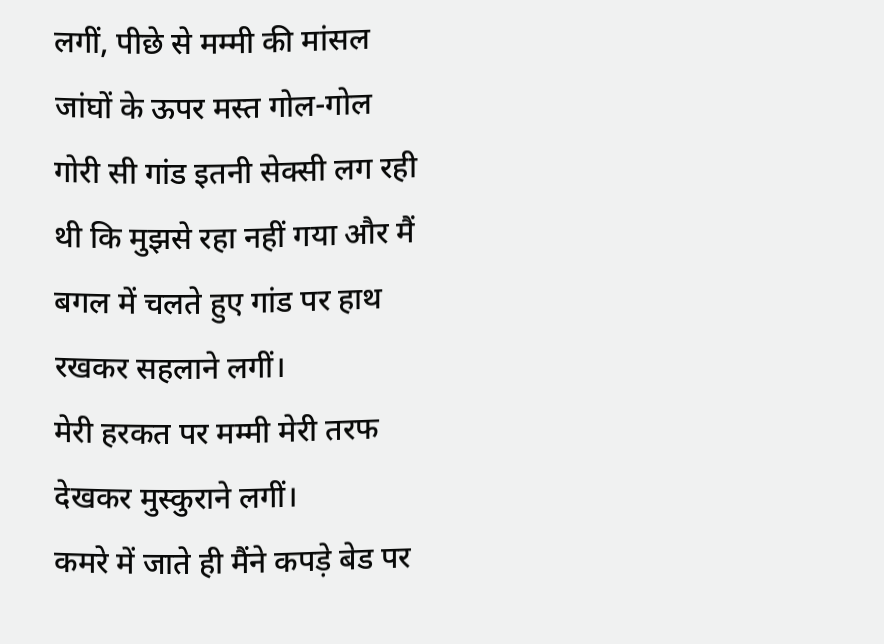लगीं, पीछे से मम्मी की मांसल जांघों के ऊपर मस्त गोल-गोल गोरी सी गांड इतनी सेक्सी लग रही थी कि मुझसे रहा नहीं गया और मैं बगल में चलते हुए गांड पर हाथ रखकर सहलाने लगीं।
मेरी हरकत पर मम्मी मेरी तरफ देखकर मुस्कुराने लगीं।
कमरे में जाते ही मैंने कपड़े बेड पर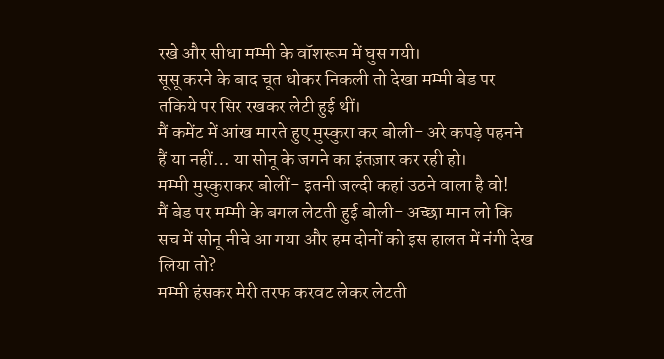रखे और सीधा मम्मी के वॉशरूम में घुस गयी।
सूसू करने के बाद चूत धोकर निकली तो देखा मम्मी बेड पर तकिये पर सिर रखकर लेटी हुई थीं।
मैं कमेंट में आंख मारते हुए मुस्कुरा कर बोली- अरे कपड़े पहनने हैं या नहीं… या सोनू के जगने का इंतज़ार कर रही हो।
मम्मी मुस्कुराकर बोलीं- इतनी जल्दी कहां उठने वाला है वो!
मैं बेड पर मम्मी के बगल लेटती हुई बोली- अच्छा मान लो कि सच में सोनू नीचे आ गया और हम दोनों को इस हालत में नंगी देख लिया तो?
मम्मी हंसकर मेरी तरफ करवट लेकर लेटती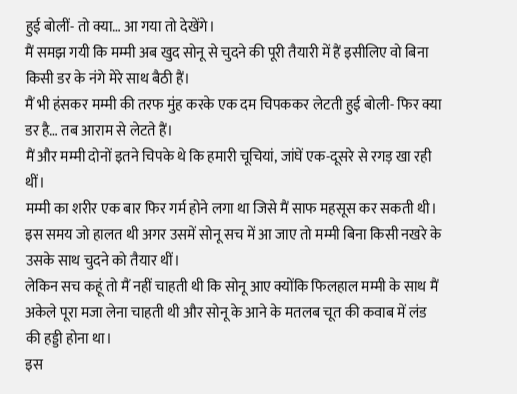हुई बोलीं- तो क्या… आ गया तो देखेंगे।
मैं समझ गयी कि मम्मी अब खुद सोनू से चुदने की पूरी तैयारी में हैं इसीलिए वो बिना किसी डर के नंगे मेरे साथ बैठी हैं।
मैं भी हंसकर मम्मी की तरफ मुंह करके एक दम चिपककर लेटती हुई बोली- फिर क्या डर है… तब आराम से लेटते हैं।
मैं और मम्मी दोनों इतने चिपके थे कि हमारी चूचियां, जांघें एक-दूसरे से रगड़ खा रही थीं।
मम्मी का शरीर एक बार फिर गर्म होने लगा था जिसे मैं साफ महसूस कर सकती थी।
इस समय जो हालत थी अगर उसमें सोनू सच में आ जाए तो मम्मी बिना किसी नखरे के उसके साथ चुदने को तैयार थीं।
लेकिन सच कहूं तो मैं नहीं चाहती थी कि सोनू आए क्योंकि फिलहाल मम्मी के साथ मैं अकेले पूरा मजा लेना चाहती थी और सोनू के आने के मतलब चूत की कवाब में लंड की हड्डी होना था।
इस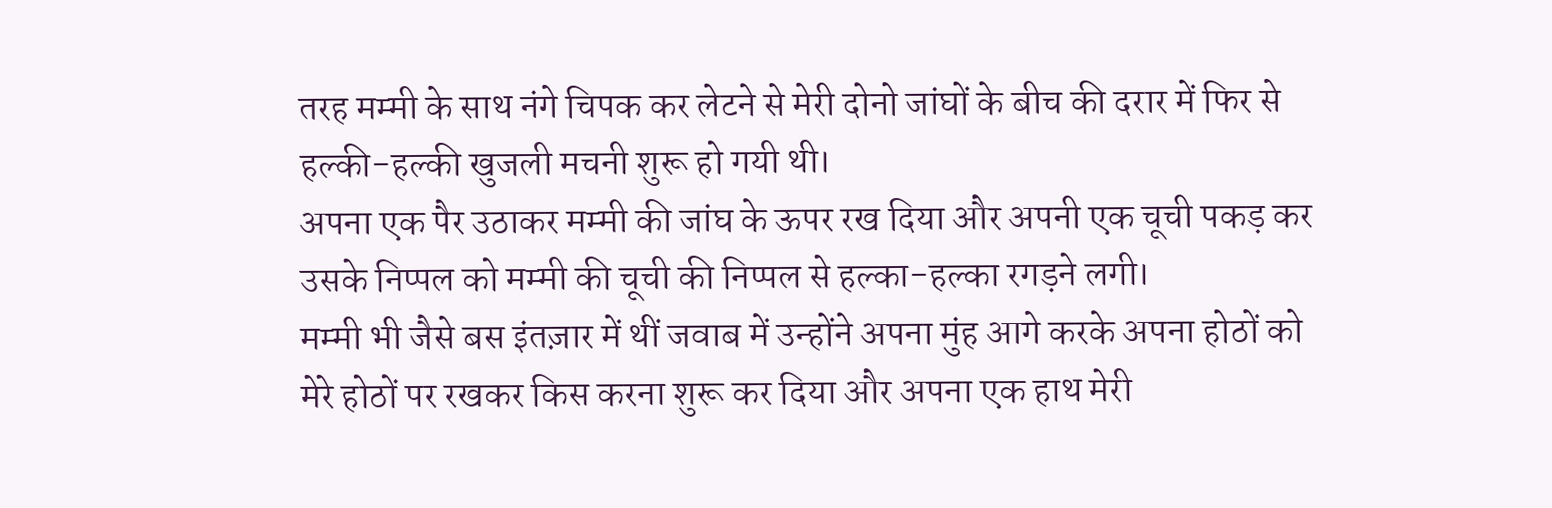तरह मम्मी के साथ नंगे चिपक कर लेटने से मेरी दोनो जांघों के बीच की दरार में फिर से हल्की-हल्की खुजली मचनी शुरू हो गयी थी।
अपना एक पैर उठाकर मम्मी की जांघ के ऊपर रख दिया और अपनी एक चूची पकड़ कर उसके निप्पल को मम्मी की चूची की निप्पल से हल्का-हल्का रगड़ने लगी।
मम्मी भी जैसे बस इंतज़ार में थीं जवाब में उन्होंने अपना मुंह आगे करके अपना होठों को मेरे होठों पर रखकर किस करना शुरू कर दिया और अपना एक हाथ मेरी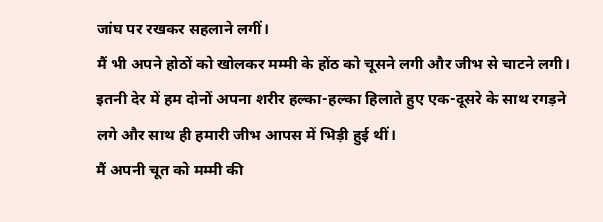जांघ पर रखकर सहलाने लगीं।
मैं भी अपने होठों को खोलकर मम्मी के होंठ को चूसने लगी और जीभ से चाटने लगी।
इतनी देर में हम दोनों अपना शरीर हल्का-हल्का हिलाते हुए एक-दूसरे के साथ रगड़ने लगे और साथ ही हमारी जीभ आपस में भिड़ी हुई थीं।
मैं अपनी चूत को मम्मी की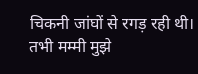चिकनी जांघों से रगड़ रही थी।
तभी मम्मी मुझे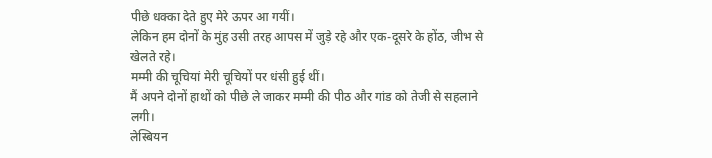पीछे धक्का देते हुए मेरे ऊपर आ गयीं।
लेकिन हम दोनों के मुंह उसी तरह आपस में जुड़े रहे और एक-दूसरे के होंठ, जीभ से खेलते रहे।
मम्मी की चूचियां मेरी चूचियों पर धंसी हुई थीं।
मैं अपने दोनों हाथों को पीछे ले जाकर मम्मी की पीठ और गांड को तेजी से सहलाने लगी।
लेस्बियन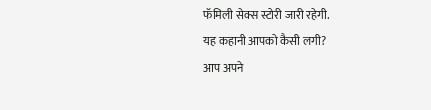फॅमिली सेक्स स्टोरी जारी रहेगी.
यह कहानी आपको कैसी लगी?
आप अपने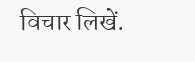विचार लिखें.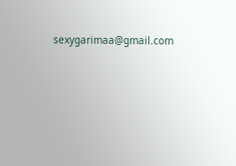sexygarimaa@gmail.com